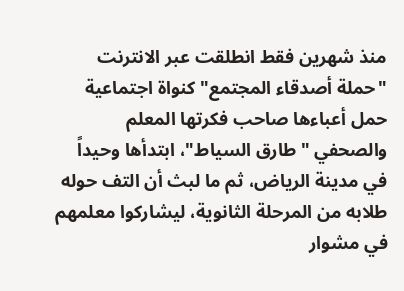منذ شهرين فقط انطلقت عبر الانترنت "حملة أصدقاء المجتمع" كنواة اجتماعية حمل أعباءها صاحب فكرتها المعلم والصحفي "طارق السياط"، ابتدأها وحيداً في مدينة الرياض، ثم ما لبث أن التف حوله طلابه من المرحلة الثانوية، ليشاركوا معلمهم في مشوار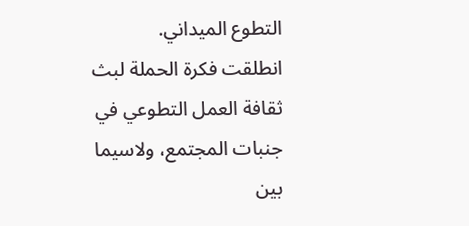التطوع الميداني.
انطلقت فكرة الحملة لبث ثقافة العمل التطوعي في جنبات المجتمع، ولاسيما بين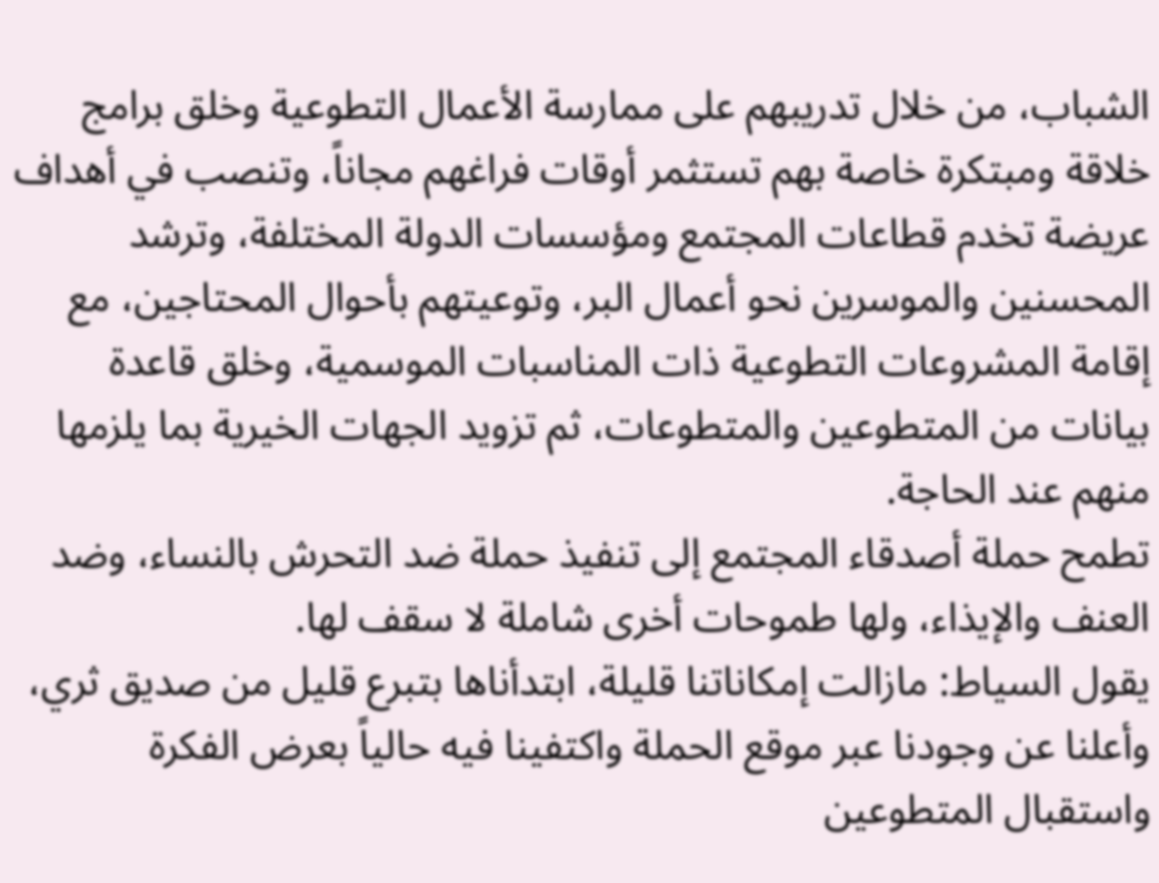الشباب، من خلال تدريبهم على ممارسة الأعمال التطوعية وخلق برامج خلاقة ومبتكرة خاصة بهم تستثمر أوقات فراغهم مجاناً، وتنصب في أهداف عريضة تخدم قطاعات المجتمع ومؤسسات الدولة المختلفة، وترشد المحسنين والموسرين نحو أعمال البر، وتوعيتهم بأحوال المحتاجين، مع إقامة المشروعات التطوعية ذات المناسبات الموسمية، وخلق قاعدة بيانات من المتطوعين والمتطوعات، ثم تزويد الجهات الخيرية بما يلزمها منهم عند الحاجة.
تطمح حملة أصدقاء المجتمع إلى تنفيذ حملة ضد التحرش بالنساء، وضد العنف والإيذاء، ولها طموحات أخرى شاملة لا سقف لها.
يقول السياط: مازالت إمكاناتنا قليلة، ابتدأناها بتبرع قليل من صديق ثري، وأعلنا عن وجودنا عبر موقع الحملة واكتفينا فيه حالياً بعرض الفكرة واستقبال المتطوعين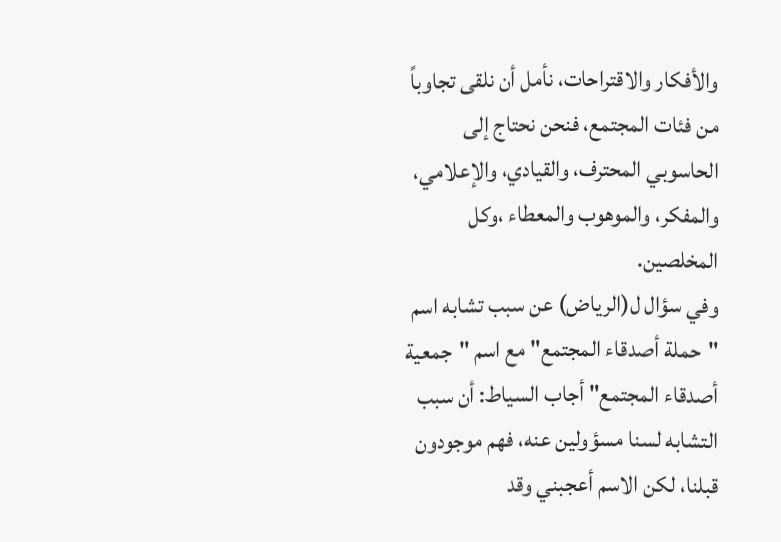والأفكار والاقتراحات، نأمل أن نلقى تجاوباً من فئات المجتمع، فنحن نحتاج إلى الحاسوبي المحترف، والقيادي، والإعلامي، والمفكر، والموهوب والمعطاء ،وكل المخلصين.
وفي سؤال ل(الرياض) عن سبب تشابه اسم "حملة أصدقاء المجتمع" مع اسم "جمعية أصدقاء المجتمع" أجاب السياط: أن سبب التشابه لسنا مسؤولين عنه، فهم موجودون قبلنا، لكن الاسم أعجبني وقد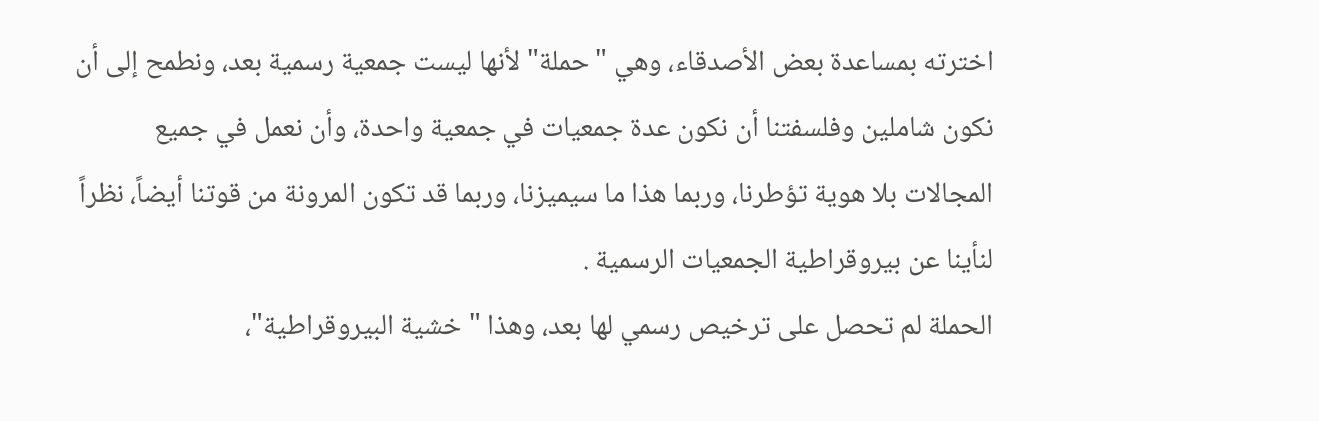اخترته بمساعدة بعض الأصدقاء، وهي "حملة" لأنها ليست جمعية رسمية بعد، ونطمح إلى أن نكون شاملين وفلسفتنا أن نكون عدة جمعيات في جمعية واحدة، وأن نعمل في جميع المجالات بلا هوية تؤطرنا، وربما هذا ما سيميزنا، وربما قد تكون المرونة من قوتنا أيضاً، نظراً لنأينا عن بيروقراطية الجمعيات الرسمية .
الحملة لم تحصل على ترخيص رسمي لها بعد، وهذا "خشية البيروقراطية"،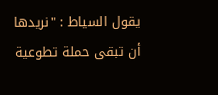يقول السياط : "نريدها أن تبقى حملة تطوعية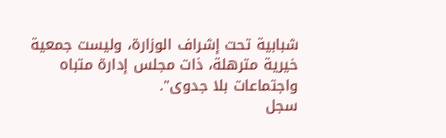شبابية تحت إشراف الوزارة، وليست جمعية خيرية مترهلة، ذات مجلس إدارة متباه واجتماعات بلا جدوى".
سجل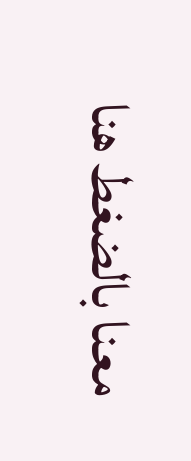معنا بالضغط هنا